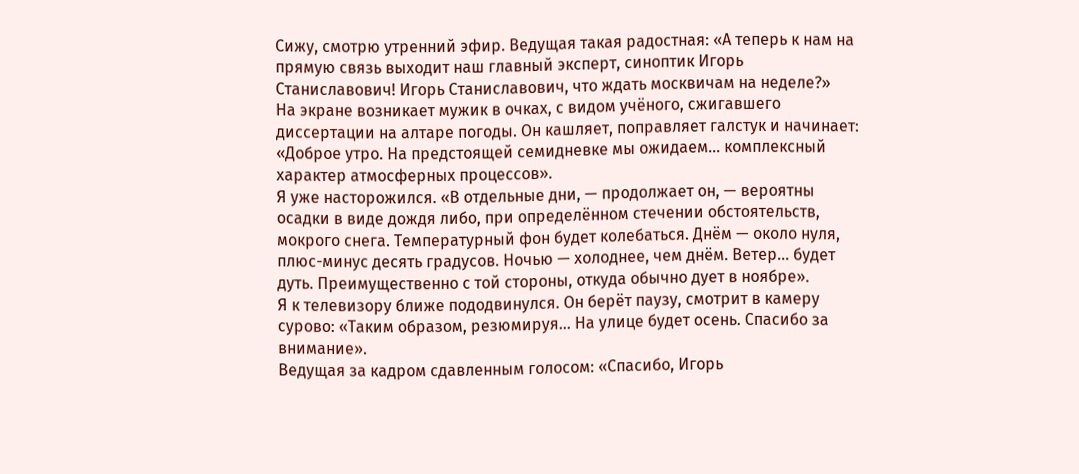Сижу, смотрю утренний эфир. Ведущая такая радостная: «А теперь к нам на прямую связь выходит наш главный эксперт, синоптик Игорь Станиславович! Игорь Станиславович, что ждать москвичам на неделе?»
На экране возникает мужик в очках, с видом учёного, сжигавшего диссертации на алтаре погоды. Он кашляет, поправляет галстук и начинает: «Доброе утро. На предстоящей семидневке мы ожидаем... комплексный характер атмосферных процессов».
Я уже насторожился. «В отдельные дни, — продолжает он, — вероятны осадки в виде дождя либо, при определённом стечении обстоятельств, мокрого снега. Температурный фон будет колебаться. Днём — около нуля, плюс-минус десять градусов. Ночью — холоднее, чем днём. Ветер... будет дуть. Преимущественно с той стороны, откуда обычно дует в ноябре».
Я к телевизору ближе пододвинулся. Он берёт паузу, смотрит в камеру сурово: «Таким образом, резюмируя... На улице будет осень. Спасибо за внимание».
Ведущая за кадром сдавленным голосом: «Спасибо, Игорь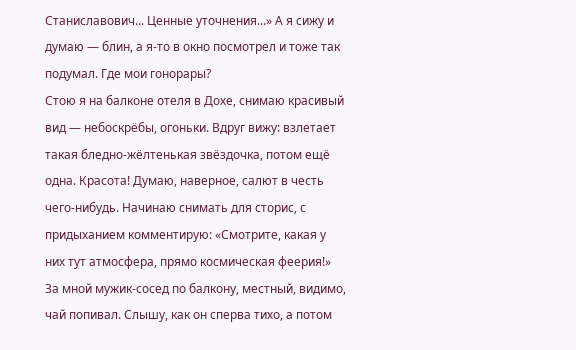Станиславович... Ценные уточнения...» А я сижу и думаю — блин, а я-то в окно посмотрел и тоже так подумал. Где мои гонорары?
Стою я на балконе отеля в Дохе, снимаю красивый вид — небоскрёбы, огоньки. Вдруг вижу: взлетает такая бледно-жёлтенькая звёздочка, потом ещё одна. Красота! Думаю, наверное, салют в честь чего-нибудь. Начинаю снимать для сторис, с придыханием комментирую: «Смотрите, какая у них тут атмосфера, прямо космическая феерия!»
За мной мужик-сосед по балкону, местный, видимо, чай попивал. Слышу, как он сперва тихо, а потом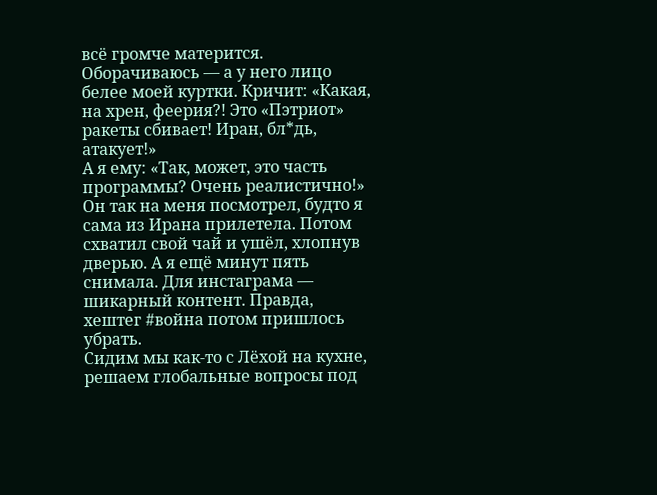всё громче матерится. Оборачиваюсь — а у него лицо белее моей куртки. Кричит: «Какая, на хрен, феерия?! Это «Пэтриот» ракеты сбивает! Иран, бл*дь, атакует!»
А я ему: «Так, может, это часть программы? Очень реалистично!» Он так на меня посмотрел, будто я сама из Ирана прилетела. Потом схватил свой чай и ушёл, хлопнув дверью. А я ещё минут пять снимала. Для инстаграма — шикарный контент. Правда, хештег #война потом пришлось убрать.
Сидим мы как-то с Лёхой на кухне, решаем глобальные вопросы под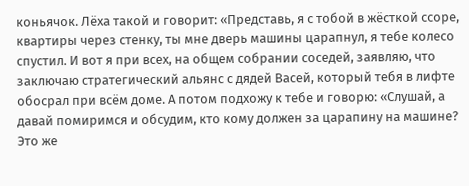коньячок. Лёха такой и говорит: «Представь, я с тобой в жёсткой ссоре, квартиры через стенку, ты мне дверь машины царапнул, я тебе колесо спустил. И вот я при всех, на общем собрании соседей, заявляю, что заключаю стратегический альянс с дядей Васей, который тебя в лифте обосрал при всём доме. А потом подхожу к тебе и говорю: «Слушай, а давай помиримся и обсудим, кто кому должен за царапину на машине? Это же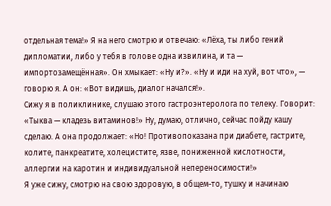отдельная тема!» Я на него смотрю и отвечаю: «Лёха, ты либо гений дипломатии, либо у тебя в голове одна извилина, и та — импортозамещённая». Он хмыкает: «Ну и?». «Ну и иди на хуй, вот что», — говорю я. А он: «Вот видишь, диалог начался!».
Сижу я в поликлинике, слушаю этого гастроэнтеролога по телеку. Говорит: «Тыква — кладезь витаминов!» Ну, думаю, отлично, сейчас пойду кашу сделаю. А она продолжает: «Но! Противопоказана при диабете, гастрите, колите, панкреатите, холецистите, язве, пониженной кислотности, аллергии на каротин и индивидуальной непереносимости!»
Я уже сижу, смотрю на свою здоровую, в общем-то, тушку и начинаю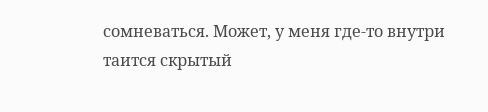сомневаться. Может, у меня где-то внутри таится скрытый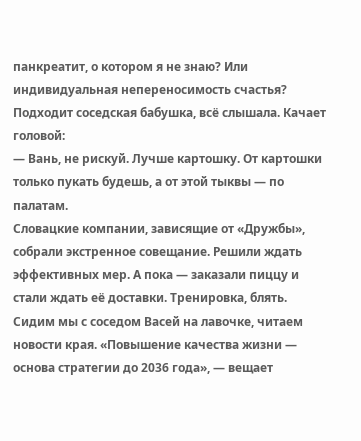панкреатит, о котором я не знаю? Или индивидуальная непереносимость счастья?
Подходит соседская бабушка, всё слышала. Качает головой:
— Вань, не рискуй. Лучше картошку. От картошки только пукать будешь, а от этой тыквы — по палатам.
Словацкие компании, зависящие от «Дружбы», собрали экстренное совещание. Решили ждать эффективных мер. А пока — заказали пиццу и стали ждать её доставки. Тренировка, блять.
Сидим мы с соседом Васей на лавочке, читаем новости края. «Повышение качества жизни — основа стратегии до 2036 года», — вещает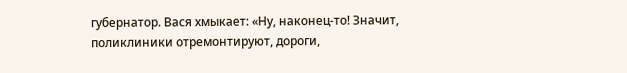губернатор. Вася хмыкает: «Ну, наконец-то! Значит, поликлиники отремонтируют, дороги,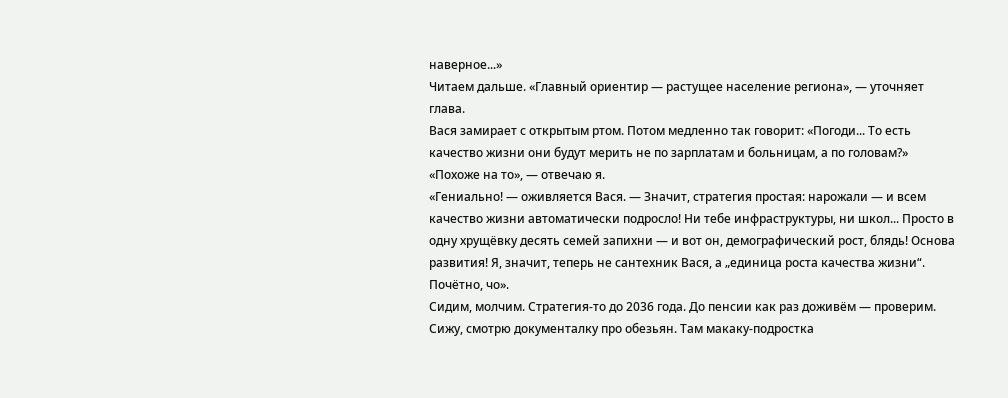наверное...»
Читаем дальше. «Главный ориентир — растущее население региона», — уточняет глава.
Вася замирает с открытым ртом. Потом медленно так говорит: «Погоди... То есть качество жизни они будут мерить не по зарплатам и больницам, а по головам?»
«Похоже на то», — отвечаю я.
«Гениально! — оживляется Вася. — Значит, стратегия простая: нарожали — и всем качество жизни автоматически подросло! Ни тебе инфраструктуры, ни школ... Просто в одну хрущёвку десять семей запихни — и вот он, демографический рост, блядь! Основа развития! Я, значит, теперь не сантехник Вася, а „единица роста качества жизни“. Почётно, чо».
Сидим, молчим. Стратегия-то до 2036 года. До пенсии как раз доживём — проверим.
Сижу, смотрю документалку про обезьян. Там макаку-подростка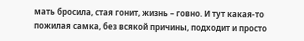мать бросила, стая гонит, жизнь – говно. И тут какая-то пожилая самка, без всякой причины, подходит и просто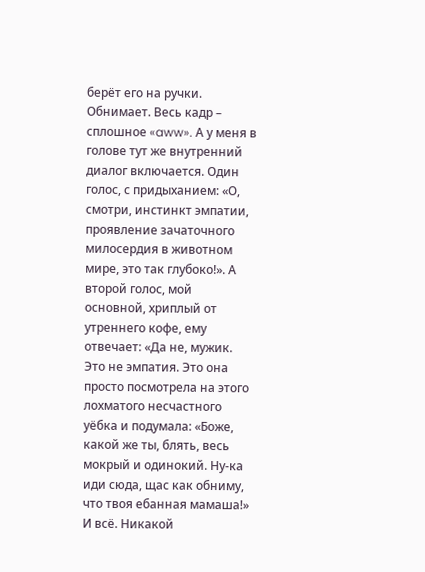берёт его на ручки. Обнимает. Весь кадр – сплошное «aww». А у меня в голове тут же внутренний диалог включается. Один голос, с придыханием: «О, смотри, инстинкт эмпатии, проявление зачаточного милосердия в животном мире, это так глубоко!». А второй голос, мой основной, хриплый от утреннего кофе, ему отвечает: «Да не, мужик. Это не эмпатия. Это она просто посмотрела на этого лохматого несчастного уёбка и подумала: «Боже, какой же ты, блять, весь мокрый и одинокий. Ну-ка иди сюда, щас как обниму, что твоя ебанная мамаша!» И всё. Никакой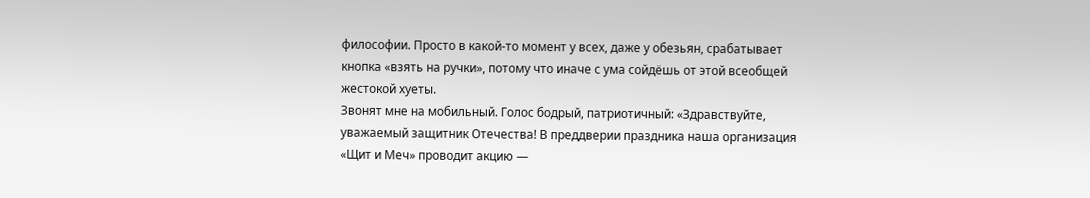философии. Просто в какой-то момент у всех, даже у обезьян, срабатывает кнопка «взять на ручки», потому что иначе с ума сойдёшь от этой всеобщей жестокой хуеты.
Звонят мне на мобильный. Голос бодрый, патриотичный: «Здравствуйте, уважаемый защитник Отечества! В преддверии праздника наша организация «Щит и Меч» проводит акцию —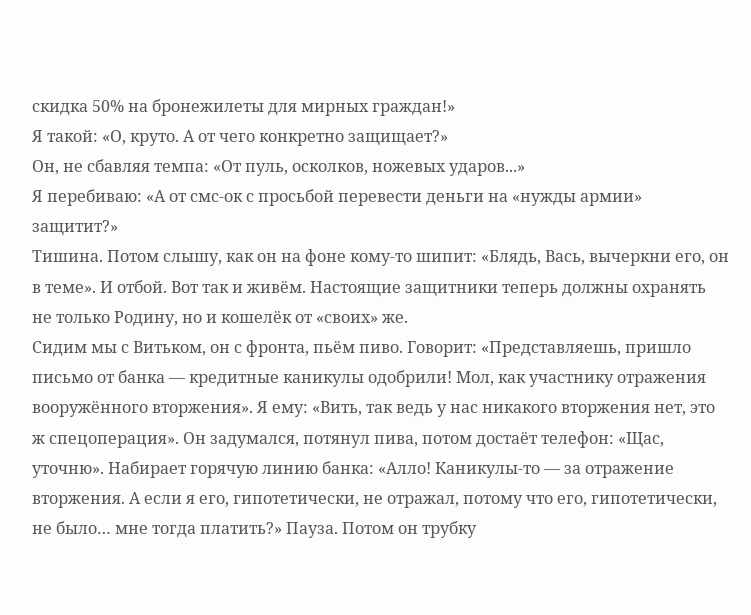скидка 50% на бронежилеты для мирных граждан!»
Я такой: «О, круто. А от чего конкретно защищает?»
Он, не сбавляя темпа: «От пуль, осколков, ножевых ударов...»
Я перебиваю: «А от смс-ок с просьбой перевести деньги на «нужды армии» защитит?»
Тишина. Потом слышу, как он на фоне кому-то шипит: «Блядь, Вась, вычеркни его, он в теме». И отбой. Вот так и живём. Настоящие защитники теперь должны охранять не только Родину, но и кошелёк от «своих» же.
Сидим мы с Витьком, он с фронта, пьём пиво. Говорит: «Представляешь, пришло письмо от банка — кредитные каникулы одобрили! Мол, как участнику отражения вооружённого вторжения». Я ему: «Вить, так ведь у нас никакого вторжения нет, это ж спецоперация». Он задумался, потянул пива, потом достаёт телефон: «Щас, уточню». Набирает горячую линию банка: «Алло! Каникулы-то — за отражение вторжения. А если я его, гипотетически, не отражал, потому что его, гипотетически, не было… мне тогда платить?» Пауза. Потом он трубку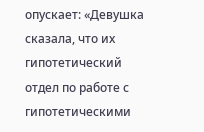опускает: «Девушка сказала, что их гипотетический отдел по работе с гипотетическими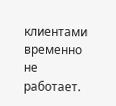клиентами временно не работает.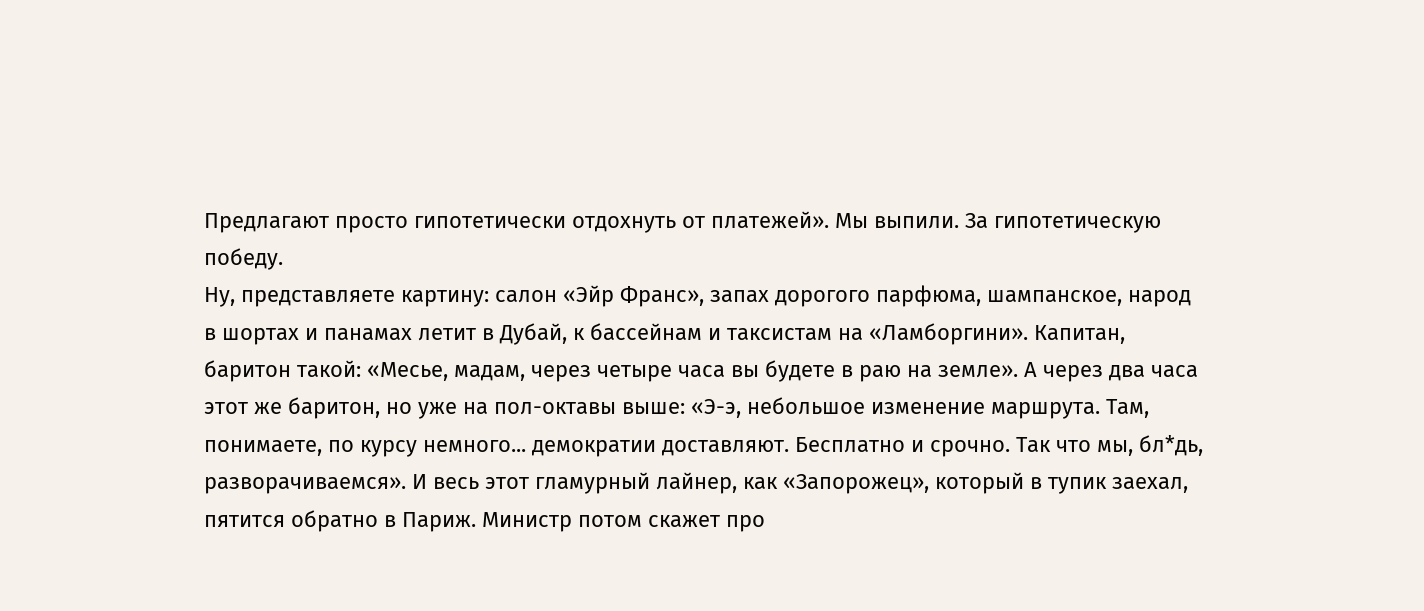Предлагают просто гипотетически отдохнуть от платежей». Мы выпили. За гипотетическую победу.
Ну, представляете картину: салон «Эйр Франс», запах дорогого парфюма, шампанское, народ в шортах и панамах летит в Дубай, к бассейнам и таксистам на «Ламборгини». Капитан, баритон такой: «Месье, мадам, через четыре часа вы будете в раю на земле». А через два часа этот же баритон, но уже на пол-октавы выше: «Э-э, небольшое изменение маршрута. Там, понимаете, по курсу немного... демократии доставляют. Бесплатно и срочно. Так что мы, бл*дь, разворачиваемся». И весь этот гламурный лайнер, как «Запорожец», который в тупик заехал, пятится обратно в Париж. Министр потом скажет про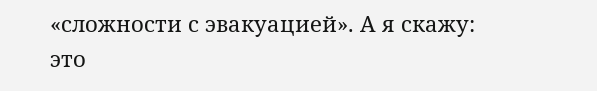«сложности с эвакуацией». А я скажу: это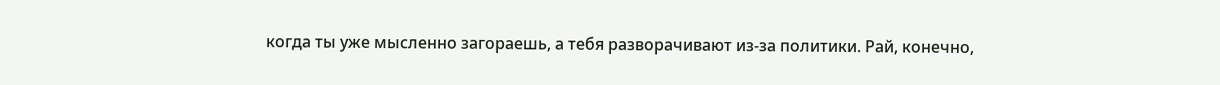когда ты уже мысленно загораешь, а тебя разворачивают из-за политики. Рай, конечно,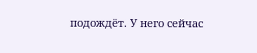подождёт. У него сейчас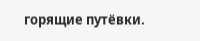горящие путёвки.